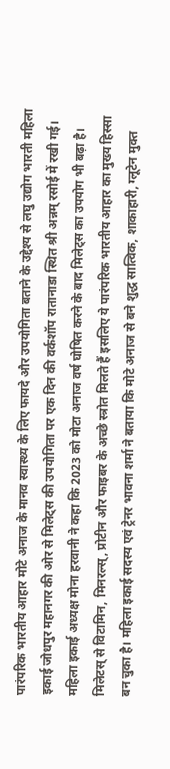पारंपरिक भारतीय आहार मोटे अनाज के मानव स्वास्थ्य के लिए फायदे और उपयोगिता बताने के उद्देश्य से लघु उद्योग भारती महिला इकाई जोधपुर महानगर की ओर से मिलेट्स की उपयोगिता पर एक दिन की वर्कशॉप रातानाडा स्थित श्री अन्नम् रसोई में रखी गई।
महिला इकाई अध्यक्ष मोना हरवानी ने कहा कि 2023 को मोटा अनाज वर्ष घोषित करने के बाद मिलेट्स का उपयोग भी बढ़ा है। मिलेटस् से विटामिन, मिनरल्स्, प्रोटीन और फाइबर के अच्छे स्त्रोत मिलते हैं इसलिए ये पारंपरिक भारतीय आहार का मुख्य हिस्सा बन चुका है। महिला इकाई सदस्य एवं ट्रेनर भावना शर्मा ने बताया कि मोटे अनाज से बने शुद्ध सात्विक, शाकाहारी, ग्लूटेन मुक्त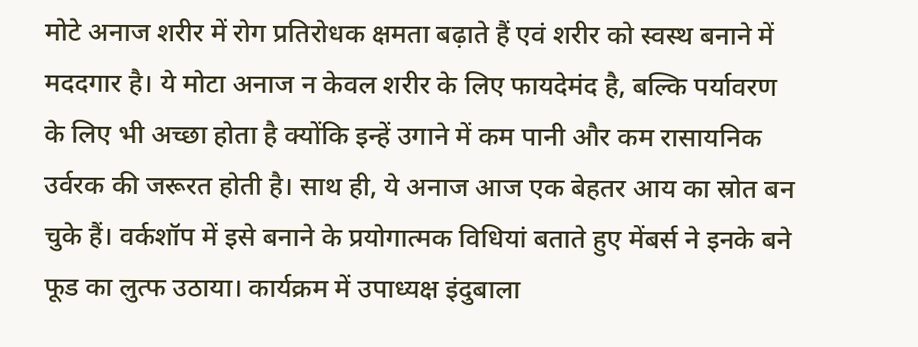मोटे अनाज शरीर में रोग प्रतिरोधक क्षमता बढ़ाते हैं एवं शरीर को स्वस्थ बनाने में मददगार है। ये मोटा अनाज न केवल शरीर के लिए फायदेमंद है, बल्कि पर्यावरण के लिए भी अच्छा होता है क्योंकि इन्हें उगाने में कम पानी और कम रासायनिक उर्वरक की जरूरत होती है। साथ ही, ये अनाज आज एक बेहतर आय का स्रोत बन चुके हैं। वर्कशॉप में इसे बनाने के प्रयोगात्मक विधियां बताते हुए मेंबर्स ने इनके बने फूड का लुत्फ उठाया। कार्यक्रम में उपाध्यक्ष इंदुबाला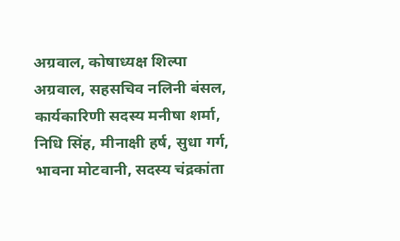अग्रवाल, कोषाध्यक्ष शिल्पा अग्रवाल, सहसचिव नलिनी बंसल, कार्यकारिणी सदस्य मनीषा शर्मा, निधि सिंह, मीनाक्षी हर्ष, सुधा गर्ग, भावना मोटवानी, सदस्य चंद्रकांता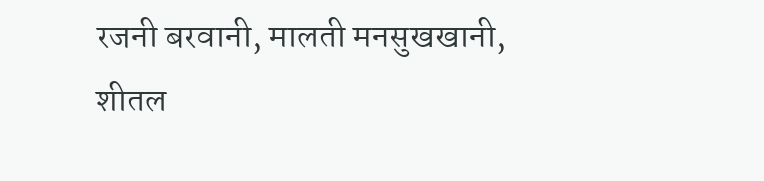रजनी बरवानी, मालती मनसुखखानी, शीतल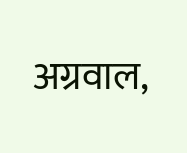अग्रवाल,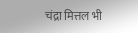चंद्रा मित्तल भी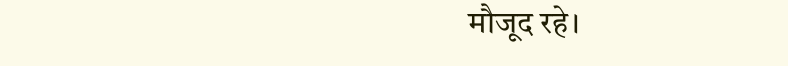मौजूद रहे।